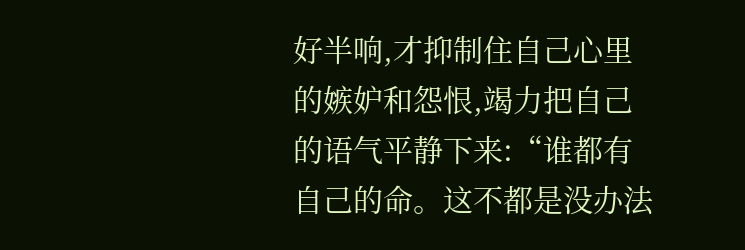好半响,才抑制住自己心里的嫉妒和怨恨,竭力把自己的语气平静下来:“谁都有自己的命。这不都是没办法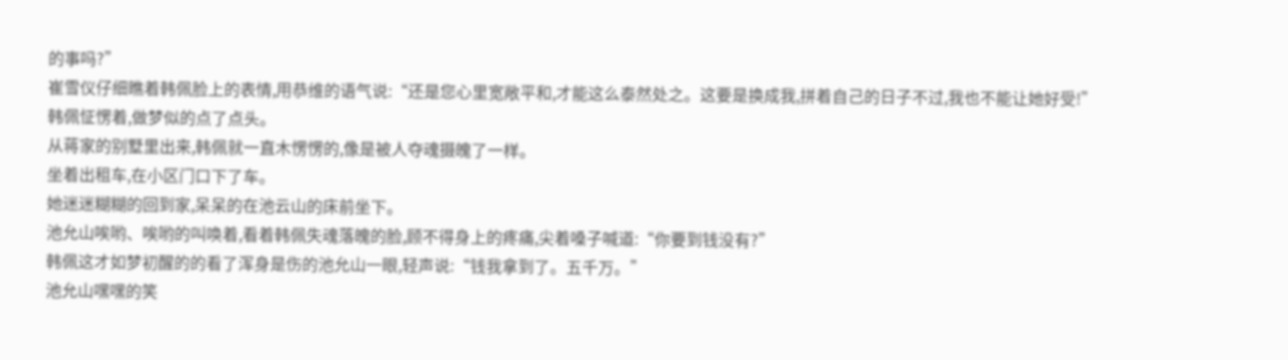的事吗?”
崔雪仪仔细瞧着韩佩脸上的表情,用恭维的语气说:“还是您心里宽敞平和,才能这么泰然处之。这要是换成我,拼着自己的日子不过,我也不能让她好受!”
韩佩怔愣着,做梦似的点了点头。
从蒋家的别墅里出来,韩佩就一直木愣愣的,像是被人夺魂摄魄了一样。
坐着出租车,在小区门口下了车。
她迷迷糊糊的回到家,呆呆的在池云山的床前坐下。
池允山唉哟、唉哟的叫唤着,看着韩佩失魂落魄的脸,顾不得身上的疼痛,尖着嗓子喊道:“你要到钱没有?”
韩佩这才如梦初醒的的看了浑身是伤的池允山一眼,轻声说:“钱我拿到了。五千万。”
池允山嘿嘿的笑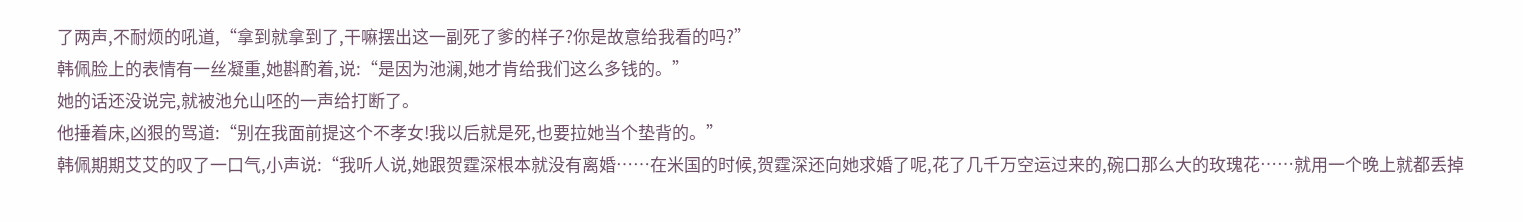了两声,不耐烦的吼道,“拿到就拿到了,干嘛摆出这一副死了爹的样子?你是故意给我看的吗?”
韩佩脸上的表情有一丝凝重,她斟酌着,说:“是因为池澜,她才肯给我们这么多钱的。”
她的话还没说完,就被池允山呸的一声给打断了。
他捶着床,凶狠的骂道:“别在我面前提这个不孝女!我以后就是死,也要拉她当个垫背的。”
韩佩期期艾艾的叹了一口气,小声说:“我听人说,她跟贺霆深根本就没有离婚……在米国的时候,贺霆深还向她求婚了呢,花了几千万空运过来的,碗口那么大的玫瑰花……就用一个晚上就都丢掉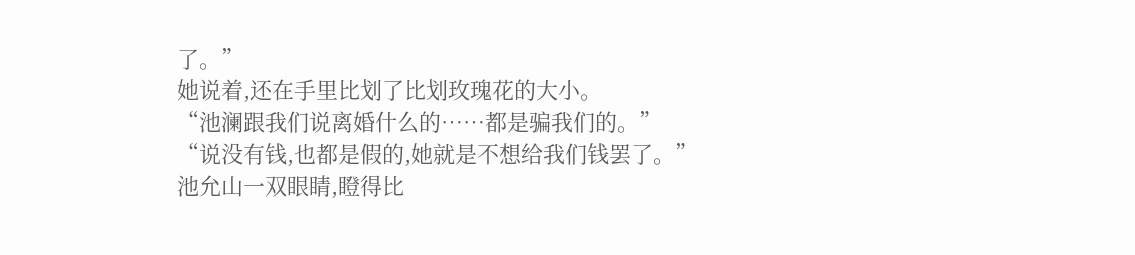了。”
她说着,还在手里比划了比划玫瑰花的大小。
“池澜跟我们说离婚什么的……都是骗我们的。”
“说没有钱,也都是假的,她就是不想给我们钱罢了。”
池允山一双眼睛,瞪得比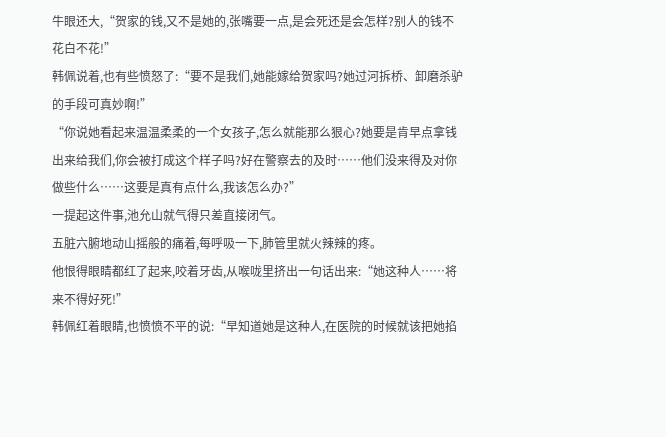牛眼还大,“贺家的钱,又不是她的,张嘴要一点,是会死还是会怎样?别人的钱不花白不花!”
韩佩说着,也有些愤怒了:“要不是我们,她能嫁给贺家吗?她过河拆桥、卸磨杀驴的手段可真妙啊!”
“你说她看起来温温柔柔的一个女孩子,怎么就能那么狠心?她要是肯早点拿钱出来给我们,你会被打成这个样子吗?好在警察去的及时……他们没来得及对你做些什么……这要是真有点什么,我该怎么办?”
一提起这件事,池允山就气得只差直接闭气。
五脏六腑地动山摇般的痛着,每呼吸一下,肺管里就火辣辣的疼。
他恨得眼睛都红了起来,咬着牙齿,从喉咙里挤出一句话出来:“她这种人……将来不得好死!”
韩佩红着眼睛,也愤愤不平的说:“早知道她是这种人,在医院的时候就该把她掐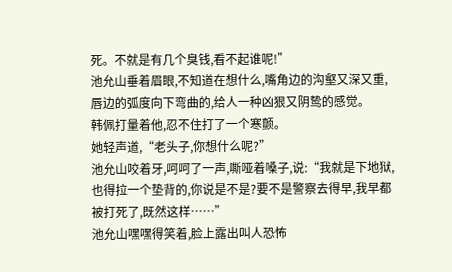死。不就是有几个臭钱,看不起谁呢!”
池允山垂着眉眼,不知道在想什么,嘴角边的沟壑又深又重,唇边的弧度向下弯曲的,给人一种凶狠又阴鸷的感觉。
韩佩打量着他,忍不住打了一个寒颤。
她轻声道,“老头子,你想什么呢?”
池允山咬着牙,呵呵了一声,嘶哑着嗓子,说:“我就是下地狱,也得拉一个垫背的,你说是不是?要不是警察去得早,我早都被打死了,既然这样……”
池允山嘿嘿得笑着,脸上露出叫人恐怖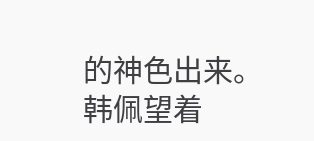的神色出来。
韩佩望着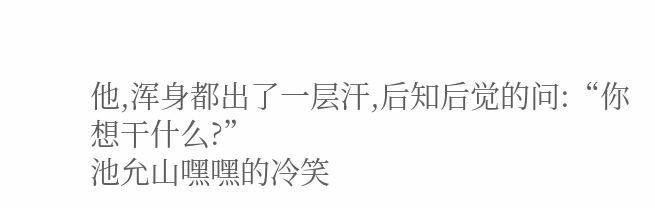他,浑身都出了一层汗,后知后觉的问:“你想干什么?”
池允山嘿嘿的冷笑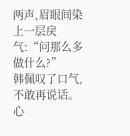两声,眉眼间染上一层戾气:“问那么多做什么?”
韩佩叹了口气,不敢再说话。
心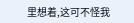里想着,这可不怪我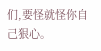们,要怪就怪你自己狠心。